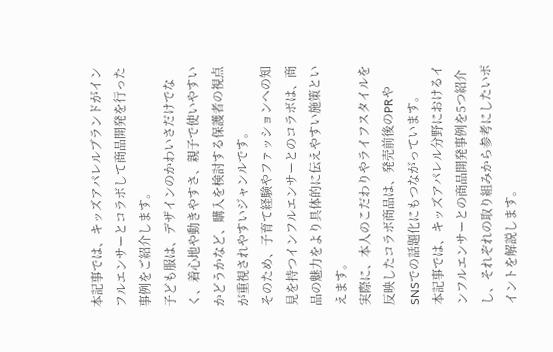本記事では、キッズアパレルブランドがインフルエンサーとコラボして商品開発を行った事例をご紹介します。
子ども服は、デザインのかわいさだけでなく、着心地や動きやすさ、親子で使いやすいかどうかなど、購入を検討する保護者の視点が重視されやすいジャンルです。
そのため、子育て経験やファッションへの知見を持つインフルエンサーとのコラボは、商品の魅力をより具体的に伝えやすい施策といえます。
実際に、本人のこだわりやライフスタイルを反映したコラボ商品は、発売前後のPRやSNSでの話題化にもつながっています。
本記事では、キッズアパレル分野におけるインフルエンサーとの商品開発事例を5つ紹介し、それぞれの取り組みから参考にしたいポイントを解説します。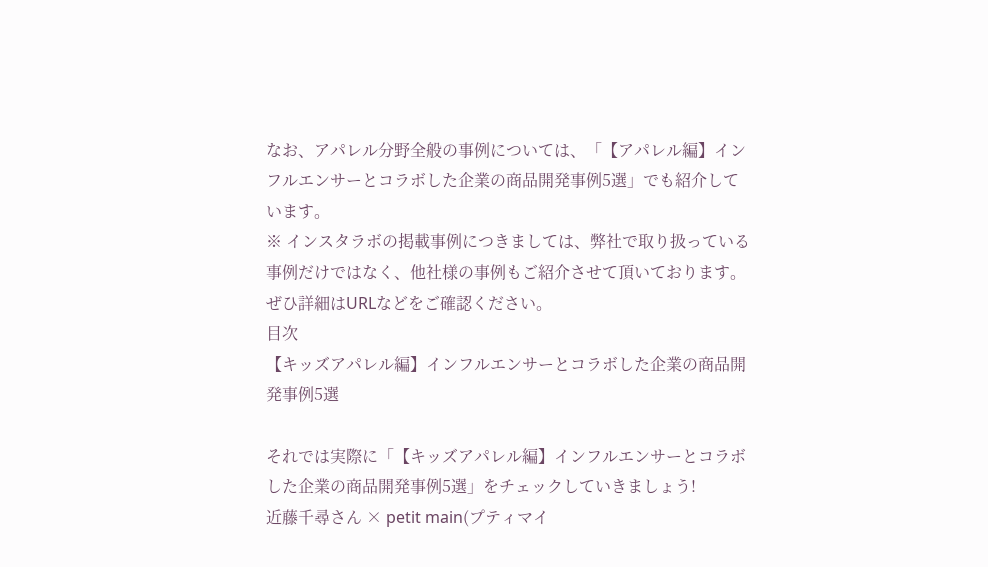なお、アパレル分野全般の事例については、「【アパレル編】インフルエンサーとコラボした企業の商品開発事例5選」でも紹介しています。
※ インスタラボの掲載事例につきましては、弊社で取り扱っている事例だけではなく、他社様の事例もご紹介させて頂いております。ぜひ詳細はURLなどをご確認ください。
目次
【キッズアパレル編】インフルエンサーとコラボした企業の商品開発事例5選

それでは実際に「【キッズアパレル編】インフルエンサーとコラボした企業の商品開発事例5選」をチェックしていきましょう!
近藤千尋さん × petit main(プティマイ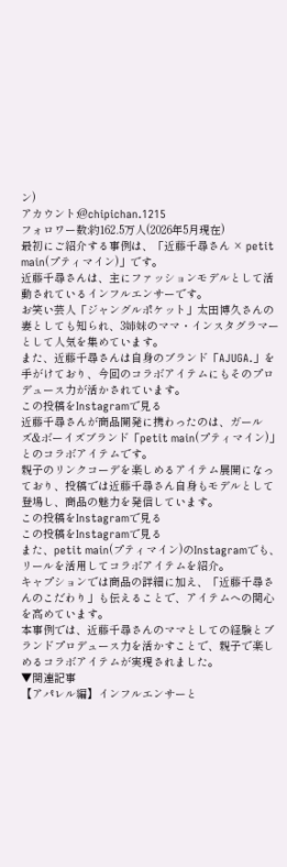ン)
アカウント:@chipichan.1215
フォロワー数:約162.5万人(2026年5月現在)
最初にご紹介する事例は、「近藤千尋さん × petit main(プティマイン)」です。
近藤千尋さんは、主にファッションモデルとして活動されているインフルエンサーです。
お笑い芸人「ジャングルポケット」太田博久さんの妻としても知られ、3姉妹のママ・インスタグラマーとして人気を集めています。
また、近藤千尋さんは自身のブランド「AJUGA.」を手がけており、今回のコラボアイテムにもそのプロデュース力が活かされています。
この投稿をInstagramで見る
近藤千尋さんが商品開発に携わったのは、ガールズ&ボーイズブランド「petit main(プティマイン)」とのコラボアイテムです。
親子のリンクコーデを楽しめるアイテム展開になっており、投稿では近藤千尋さん自身もモデルとして登場し、商品の魅力を発信しています。
この投稿をInstagramで見る
この投稿をInstagramで見る
また、petit main(プティマイン)のInstagramでも、リールを活用してコラボアイテムを紹介。
キャプションでは商品の詳細に加え、「近藤千尋さんのこだわり」も伝えることで、アイテムへの関心を高めています。
本事例では、近藤千尋さんのママとしての経験とブランドプロデュース力を活かすことで、親子で楽しめるコラボアイテムが実現されました。
▼関連記事
【アパレル編】インフルエンサーと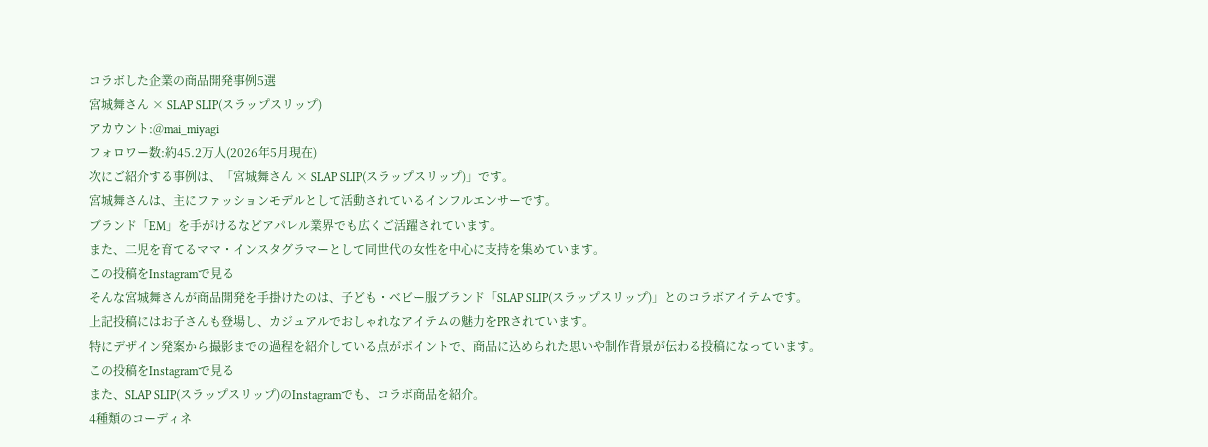コラボした企業の商品開発事例5選
宮城舞さん × SLAP SLIP(スラップスリップ)
アカウント:@mai_miyagi
フォロワー数:約45.2万人(2026年5月現在)
次にご紹介する事例は、「宮城舞さん × SLAP SLIP(スラップスリップ)」です。
宮城舞さんは、主にファッションモデルとして活動されているインフルエンサーです。
ブランド「EM」を手がけるなどアパレル業界でも広くご活躍されています。
また、二児を育てるママ・インスタグラマーとして同世代の女性を中心に支持を集めています。
この投稿をInstagramで見る
そんな宮城舞さんが商品開発を手掛けたのは、子ども・ベビー服ブランド「SLAP SLIP(スラップスリップ)」とのコラボアイテムです。
上記投稿にはお子さんも登場し、カジュアルでおしゃれなアイテムの魅力をPRされています。
特にデザイン発案から撮影までの過程を紹介している点がポイントで、商品に込められた思いや制作背景が伝わる投稿になっています。
この投稿をInstagramで見る
また、SLAP SLIP(スラップスリップ)のInstagramでも、コラボ商品を紹介。
4種類のコーディネ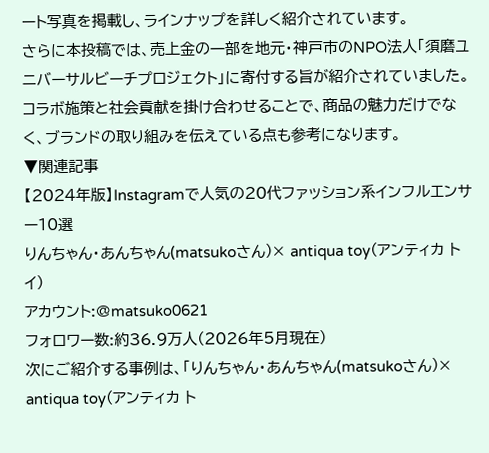ート写真を掲載し、ラインナップを詳しく紹介されています。
さらに本投稿では、売上金の一部を地元・神戸市のNPO法人「須磨ユニバーサルビーチプロジェクト」に寄付する旨が紹介されていました。
コラボ施策と社会貢献を掛け合わせることで、商品の魅力だけでなく、ブランドの取り組みを伝えている点も参考になります。
▼関連記事
【2024年版】Instagramで人気の20代ファッション系インフルエンサー10選
りんちゃん・あんちゃん(matsukoさん)× antiqua toy(アンティカ トイ)
アカウント:@matsuko0621
フォロワー数:約36.9万人(2026年5月現在)
次にご紹介する事例は、「りんちゃん・あんちゃん(matsukoさん)× antiqua toy(アンティカ ト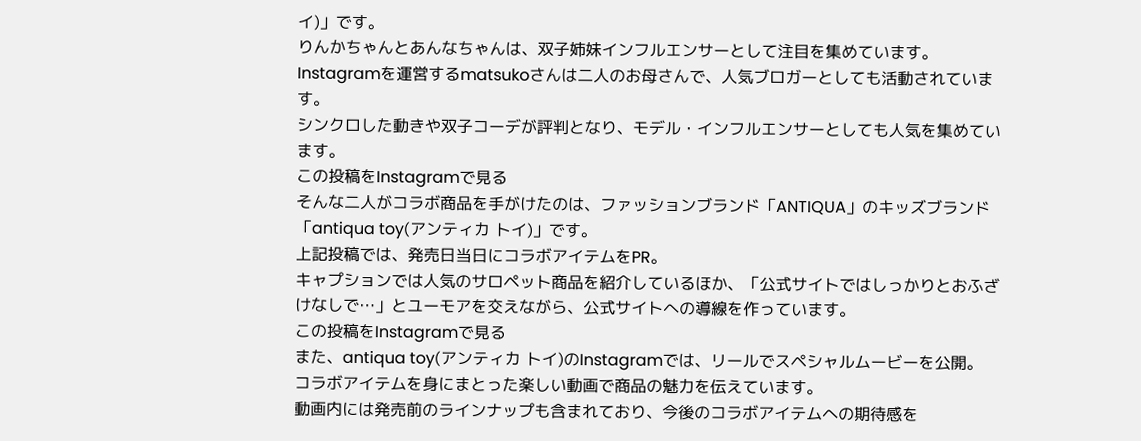イ)」です。
りんかちゃんとあんなちゃんは、双子姉妹インフルエンサーとして注目を集めています。
Instagramを運営するmatsukoさんは二人のお母さんで、人気ブロガーとしても活動されています。
シンクロした動きや双子コーデが評判となり、モデル・インフルエンサーとしても人気を集めています。
この投稿をInstagramで見る
そんな二人がコラボ商品を手がけたのは、ファッションブランド「ANTIQUA」のキッズブランド「antiqua toy(アンティカ トイ)」です。
上記投稿では、発売日当日にコラボアイテムをPR。
キャプションでは人気のサロペット商品を紹介しているほか、「公式サイトではしっかりとおふざけなしで…」とユーモアを交えながら、公式サイトへの導線を作っています。
この投稿をInstagramで見る
また、antiqua toy(アンティカ トイ)のInstagramでは、リールでスペシャルムービーを公開。
コラボアイテムを身にまとった楽しい動画で商品の魅力を伝えています。
動画内には発売前のラインナップも含まれており、今後のコラボアイテムへの期待感を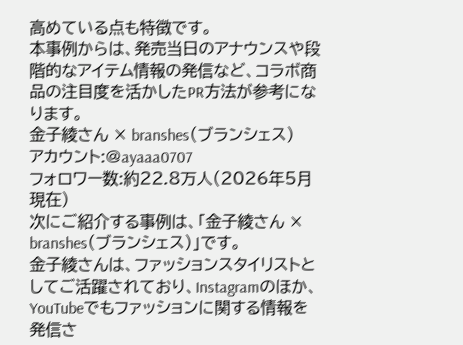高めている点も特徴です。
本事例からは、発売当日のアナウンスや段階的なアイテム情報の発信など、コラボ商品の注目度を活かしたPR方法が参考になります。
金子綾さん × branshes(ブランシェス)
アカウント:@ayaaa0707
フォロワー数:約22.8万人(2026年5月現在)
次にご紹介する事例は、「金子綾さん × branshes(ブランシェス)」です。
金子綾さんは、ファッションスタイリストとしてご活躍されており、Instagramのほか、YouTubeでもファッションに関する情報を発信さ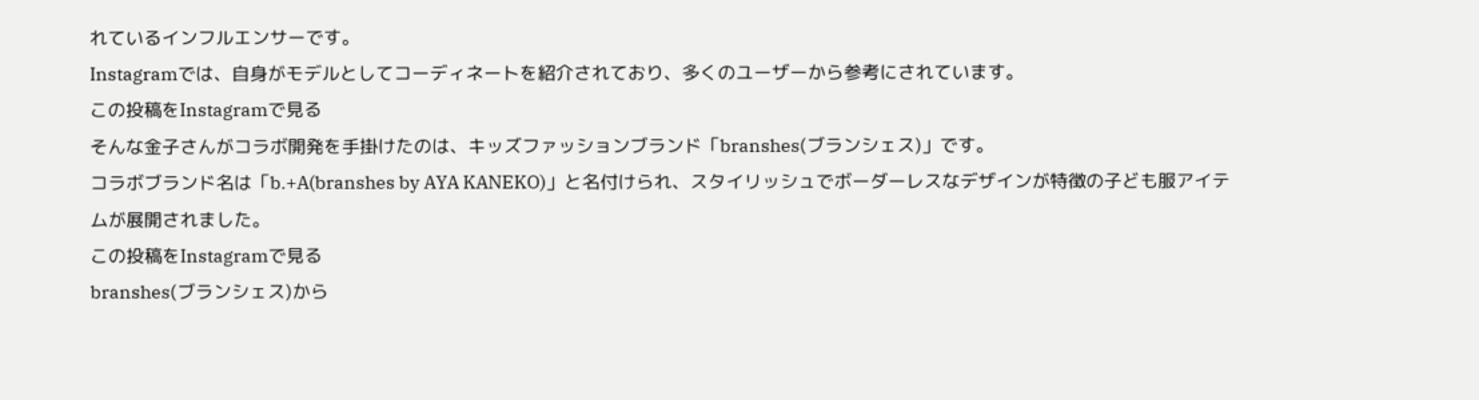れているインフルエンサーです。
Instagramでは、自身がモデルとしてコーディネートを紹介されており、多くのユーザーから参考にされています。
この投稿をInstagramで見る
そんな金子さんがコラボ開発を手掛けたのは、キッズファッションブランド「branshes(ブランシェス)」です。
コラボブランド名は「b.+A(branshes by AYA KANEKO)」と名付けられ、スタイリッシュでボーダーレスなデザインが特徴の子ども服アイテムが展開されました。
この投稿をInstagramで見る
branshes(ブランシェス)から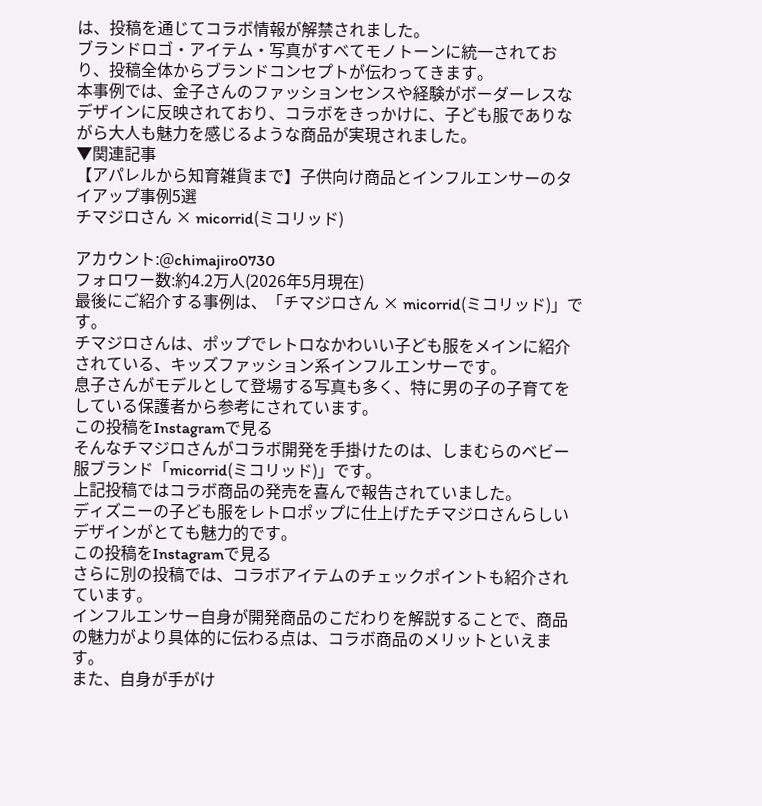は、投稿を通じてコラボ情報が解禁されました。
ブランドロゴ・アイテム・写真がすべてモノトーンに統一されており、投稿全体からブランドコンセプトが伝わってきます。
本事例では、金子さんのファッションセンスや経験がボーダーレスなデザインに反映されており、コラボをきっかけに、子ども服でありながら大人も魅力を感じるような商品が実現されました。
▼関連記事
【アパレルから知育雑貨まで】子供向け商品とインフルエンサーのタイアップ事例5選
チマジロさん × micorrid(ミコリッド)

アカウント:@chimajiro0730
フォロワー数:約4.2万人(2026年5月現在)
最後にご紹介する事例は、「チマジロさん × micorrid(ミコリッド)」です。
チマジロさんは、ポップでレトロなかわいい子ども服をメインに紹介されている、キッズファッション系インフルエンサーです。
息子さんがモデルとして登場する写真も多く、特に男の子の子育てをしている保護者から参考にされています。
この投稿をInstagramで見る
そんなチマジロさんがコラボ開発を手掛けたのは、しまむらのベビー服ブランド「micorrid(ミコリッド)」です。
上記投稿ではコラボ商品の発売を喜んで報告されていました。
ディズニーの子ども服をレトロポップに仕上げたチマジロさんらしいデザインがとても魅力的です。
この投稿をInstagramで見る
さらに別の投稿では、コラボアイテムのチェックポイントも紹介されています。
インフルエンサー自身が開発商品のこだわりを解説することで、商品の魅力がより具体的に伝わる点は、コラボ商品のメリットといえます。
また、自身が手がけ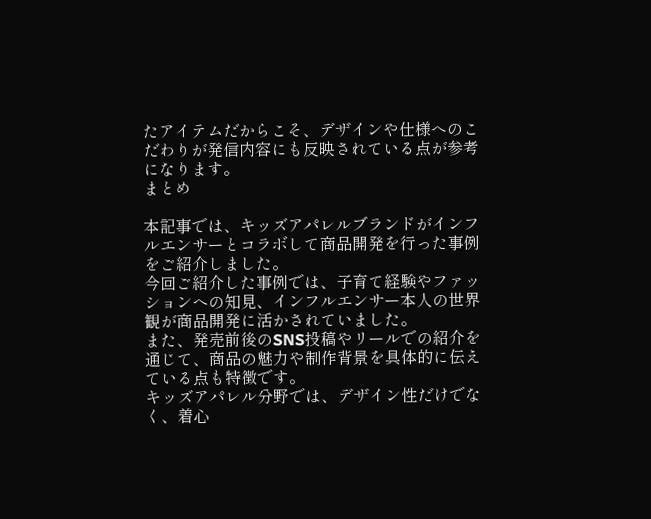たアイテムだからこそ、デザインや仕様へのこだわりが発信内容にも反映されている点が参考になります。
まとめ

本記事では、キッズアパレルブランドがインフルエンサーとコラボして商品開発を行った事例をご紹介しました。
今回ご紹介した事例では、子育て経験やファッションへの知見、インフルエンサー本人の世界観が商品開発に活かされていました。
また、発売前後のSNS投稿やリールでの紹介を通じて、商品の魅力や制作背景を具体的に伝えている点も特徴です。
キッズアパレル分野では、デザイン性だけでなく、着心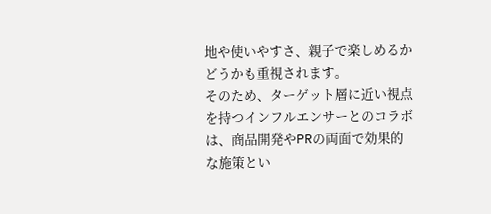地や使いやすさ、親子で楽しめるかどうかも重視されます。
そのため、ターゲット層に近い視点を持つインフルエンサーとのコラボは、商品開発やPRの両面で効果的な施策とい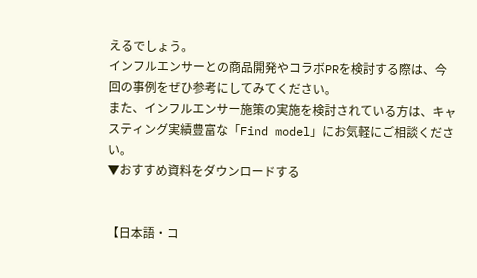えるでしょう。
インフルエンサーとの商品開発やコラボPRを検討する際は、今回の事例をぜひ参考にしてみてください。
また、インフルエンサー施策の実施を検討されている方は、キャスティング実績豊富な「Find model」にお気軽にご相談ください。
▼おすすめ資料をダウンロードする


【日本語・コ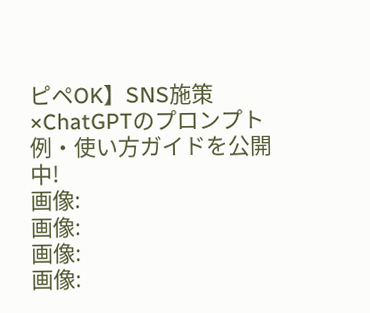ピペOK】SNS施策×ChatGPTのプロンプト例・使い方ガイドを公開中!
画像:
画像:
画像:
画像: